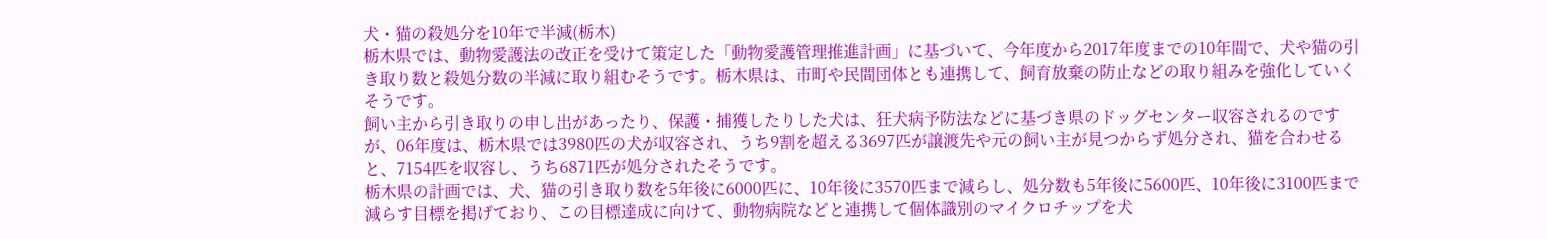犬・猫の殺処分を10年で半減(栃木)
栃木県では、動物愛護法の改正を受けて策定した「動物愛護管理推進計画」に基づいて、今年度から2017年度までの10年間で、犬や猫の引き取り数と殺処分数の半減に取り組むそうです。栃木県は、市町や民間団体とも連携して、飼育放棄の防止などの取り組みを強化していくそうです。
飼い主から引き取りの申し出があったり、保護・捕獲したりした犬は、狂犬病予防法などに基づき県のドッグセンター収容されるのですが、06年度は、栃木県では3980匹の犬が収容され、うち9割を超える3697匹が譲渡先や元の飼い主が見つからず処分され、猫を合わせると、7154匹を収容し、うち6871匹が処分されたそうです。
栃木県の計画では、犬、猫の引き取り数を5年後に6000匹に、10年後に3570匹まで減らし、処分数も5年後に5600匹、10年後に3100匹まで減らす目標を掲げており、この目標達成に向けて、動物病院などと連携して個体識別のマイクロチップを犬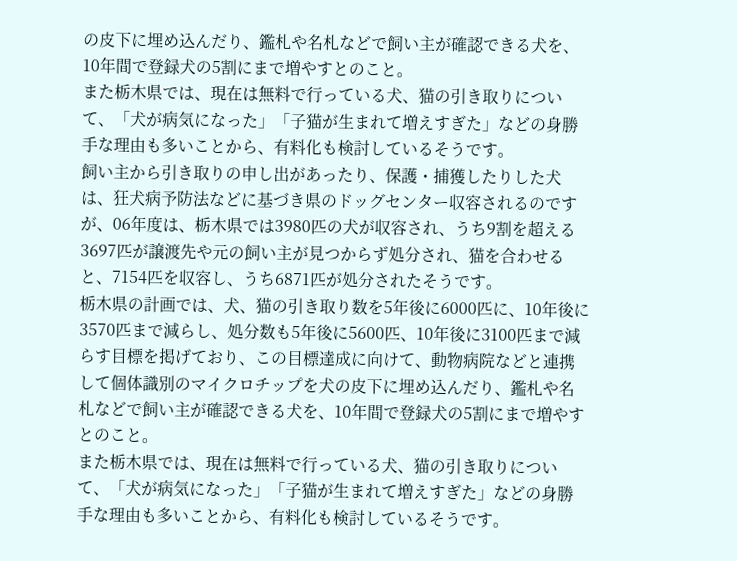の皮下に埋め込んだり、鑑札や名札などで飼い主が確認できる犬を、10年間で登録犬の5割にまで増やすとのこと。
また栃木県では、現在は無料で行っている犬、猫の引き取りについて、「犬が病気になった」「子猫が生まれて増えすぎた」などの身勝手な理由も多いことから、有料化も検討しているそうです。
飼い主から引き取りの申し出があったり、保護・捕獲したりした犬は、狂犬病予防法などに基づき県のドッグセンター収容されるのですが、06年度は、栃木県では3980匹の犬が収容され、うち9割を超える3697匹が譲渡先や元の飼い主が見つからず処分され、猫を合わせると、7154匹を収容し、うち6871匹が処分されたそうです。
栃木県の計画では、犬、猫の引き取り数を5年後に6000匹に、10年後に3570匹まで減らし、処分数も5年後に5600匹、10年後に3100匹まで減らす目標を掲げており、この目標達成に向けて、動物病院などと連携して個体識別のマイクロチップを犬の皮下に埋め込んだり、鑑札や名札などで飼い主が確認できる犬を、10年間で登録犬の5割にまで増やすとのこと。
また栃木県では、現在は無料で行っている犬、猫の引き取りについて、「犬が病気になった」「子猫が生まれて増えすぎた」などの身勝手な理由も多いことから、有料化も検討しているそうです。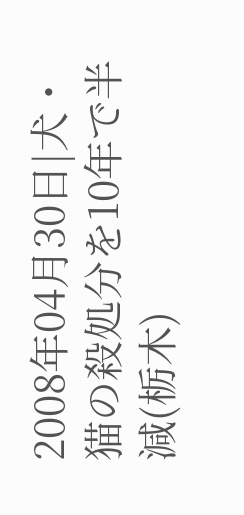2008年04月30日|犬・猫の殺処分を10年で半減(栃木)